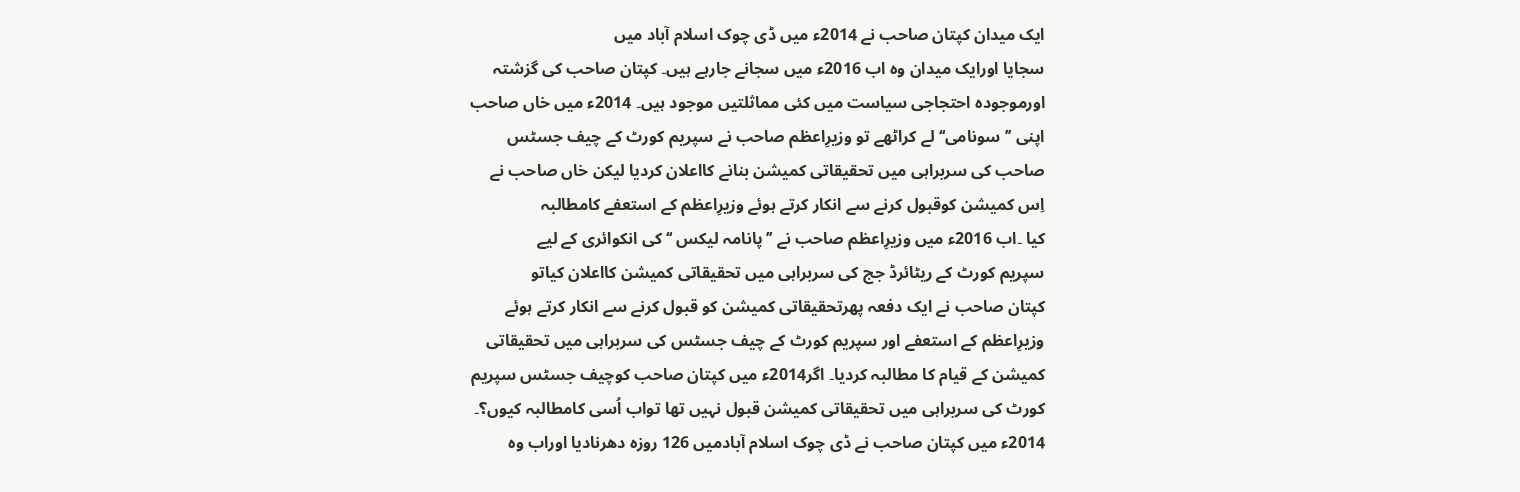ایک میدان کپتان صاحب نے 2014ء میں ڈی چوک اسلام آباد میں
سجایا اورایک میدان وہ اب 2016ء میں سجانے جارہے ہیں۔ کپتان صاحب کی گزشتہ
اورموجودہ احتجاجی سیاست میں کئی مماثلتیں موجود ہیں۔ 2014ء میں خاں صاحب
اپنی ’’سونامی‘‘ لے کراٹھے تو وزیرِاعظم صاحب نے سپریم کورٹ کے چیف جسٹس
صاحب کی سربراہی میں تحقیقاتی کمیشن بنانے کااعلان کردیا لیکن خاں صاحب نے
اِس کمیشن کوقبول کرنے سے انکار کرتے ہوئے وزیرِاعظم کے استعفے کامطالبہ
کیا ۔اب 2016ء میں وزیرِاعظم صاحب نے ’’پانامہ لیکس ‘‘ کی انکوائری کے لیے
سپریم کورٹ کے ریٹائرڈ جج کی سربراہی میں تحقیقاتی کمیشن کااعلان کیاتو
کپتان صاحب نے ایک دفعہ پھرتحقیقاتی کمیشن کو قبول کرنے سے انکار کرتے ہوئے
وزیرِاعظم کے استعفے اور سپریم کورٹ کے چیف جسٹس کی سربراہی میں تحقیقاتی
کمیشن کے قیام کا مطالبہ کردیا۔ اگر2014ء میں کپتان صاحب کوچیف جسٹس سپریم
کورٹ کی سربراہی میں تحقیقاتی کمیشن قبول نہیں تھا تواب اُسی کامطالبہ کیوں؟۔
2014ء میں کپتان صاحب نے ڈی چوک اسلام آبادمیں 126 روزہ دھرنادیا اوراب وہ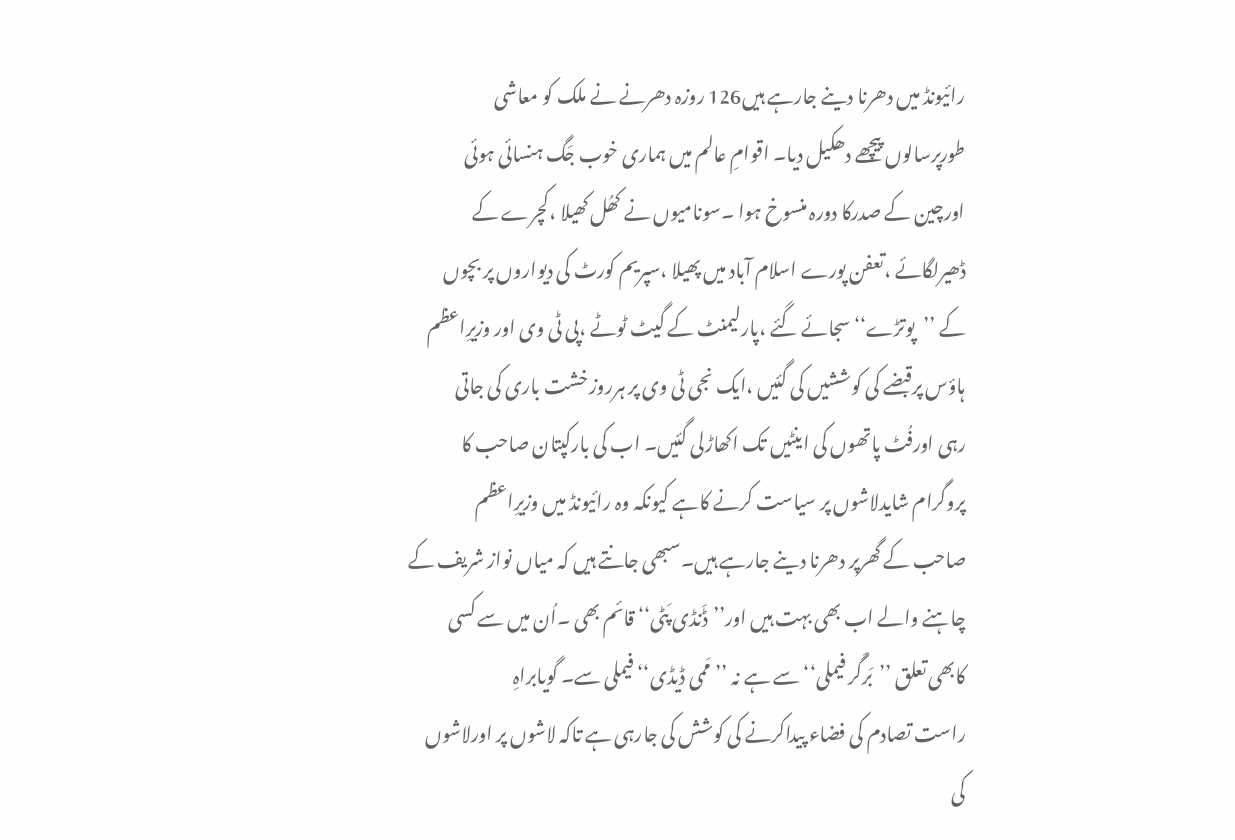رائیونڈ میں دھرنا دینے جارہے ہیں126 روزہ دھرنے نے ملک کو معاشی
طورپرسالوں پیچھے دھکیل دیا۔ اقوامِ عالم میں ہماری خوب جَگ ہنسائی ہوئی
اورچین کے صدرکا دورہ منسوخ ہوا ۔سونامیوں نے کھُل کھیلا ،کچرے کے
ڈھیرلگائے ،تعفن پورے اسلام آباد میں پھیلا ،سپریم کورٹ کی دیواروں پر بچوں
کے ’’پوتڑے‘‘ سجائے گئے ،پارلیمنٹ کے گیٹ ٹوٹے ،پی ٹی وی اور وزیرِاعظم
ہاؤس پرقبضے کی کوششیں کی گئیں ،ایک نجی ٹی وی پر ہرروز خشت باری کی جاتی
رہی اورفُٹ پاتھوں کی اینٹیں تک اکھاڑلی گئیں۔ اب کی بارکپتان صاحب کا
پروگرام شایدلاشوں پر سیاست کرنے کاہے کیونکہ وہ رائیونڈ میں وزیرِاعظم
صاحب کے گھرپر دھرنا دینے جارہے ہیں۔سبھی جانتے ہیں کہ میاں نواز شریف کے
چاہنے والے اب بھی بہت ہیں اور’’ڈَنڈی پَٹی‘‘ قائم بھی ۔اُن میں سے کسی
کابھی تعلق ’’بَرگَر فیملی‘‘ سے ہے نہ ’’مَمی ڈیڈی‘‘ فیملی سے۔ گویابراہِ
راست تصادم کی فضاء پیداکرنے کی کوشش کی جارہی ہے تاکہ لاشوں پر اورلاشوں
کی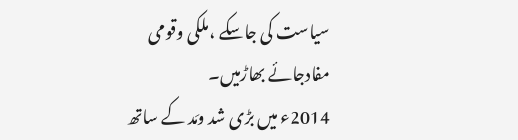سیاست کی جاسکے ،ملکی وقومی مفادجائے بھاڑمیں۔
2014ء میں بڑی شد ومَد کے ساتھ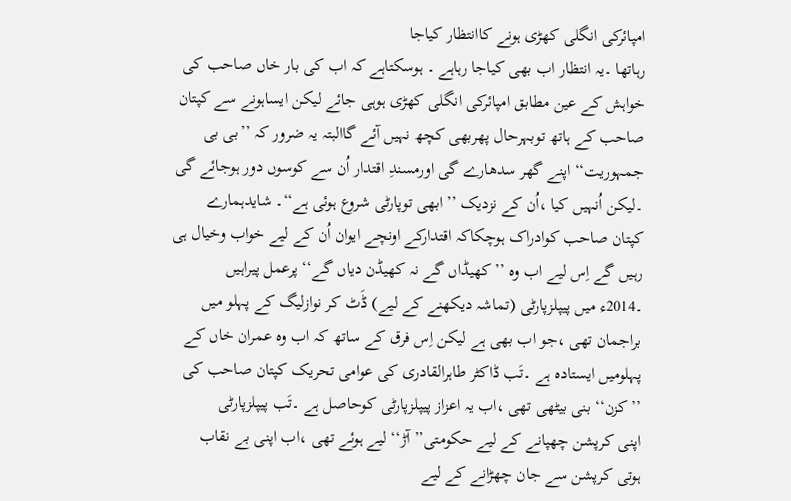امپائرکی انگلی کھڑی ہونے کاانتظار کیاجا
رہاتھا ۔یہ انتظار اب بھی کیاجا رہاہے ۔ ہوسکتاہے کہ اب کی بار خاں صاحب کی
خواہش کے عین مطابق امپائرکی انگلی کھڑی ہوہی جائے لیکن ایساہونے سے کپتان
صاحب کے ہاتھ توبہرحال پھربھی کچھ نہیں آئے گاالبتہ یہ ضرور کہ ’’بی بی
جمہوریت‘‘ اپنے گھر سدھارے گی اورمسندِ اقتدار اُن سے کوسوں دور ہوجائے گی
۔لیکن اُنہیں کیا ،اُن کے نزدیک ’’ابھی توپارٹی شروع ہوئی ہے‘‘۔ شایدہمارے
کپتان صاحب کوادراک ہوچکاکہ اقتدارکے اونچے ایوان اُن کے لیے خواب وخیال ہی
رہیں گے اِس لیے اب وہ ’’کھیڈاں گے نہ کھیڈن دیاں گے‘‘ پرعمل پیراہیں
۔2014ء میں پیپلزپارٹی (تماشہ دیکھنے کے لیے) ڈَٹ کر نوازلیگ کے پہلو میں
براجمان تھی ،جو اب بھی ہے لیکن اِس فرق کے ساتھ کہ اب وہ عمران خاں کے
پہلومیں ایستادہ ہے ۔تَب ڈاکٹر طاہرالقادری کی عوامی تحریک کپتان صاحب کی
’’کزن‘‘ بنی بیٹھی تھی ،اب یہ اعزاز پیپلزپارٹی کوحاصل ہے ۔تَب پیپلزپارٹی
اپنی کرپشن چھپانے کے لیے حکومتی’’ آڑ‘‘ لیے ہوئے تھی ،اب اپنی بے نقاب
ہوتی کرپشن سے جان چھڑانے کے لیے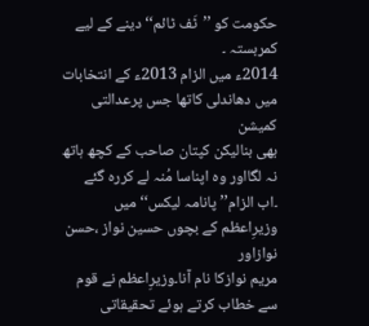حکومت کو ’’ٹَف ٹائم‘‘ دینے کے لیے
کمربستہ ۔
2014ء میں الزام 2013ء کے انتخابات میں دھاندلی کاتھا جس پرعدالتی کمیشن
بھی بنالیکن کپتان صاحب کے کچھ ہاتھ نہ لگااور وہ اپناسا مُنہ لے کررہ گئے
۔اب الزام’’ پانامہ لیکس‘‘ میں وزیرِاعظم کے بچوں حسین نواز ،حسن نوازاور
مریم نوازکا نام آنا۔وزیرِاعظم نے قوم سے خطاب کرتے ہوئے تحقیقاتی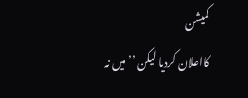کمیشن
کااعلان کردیا لیکن ’’میں نہ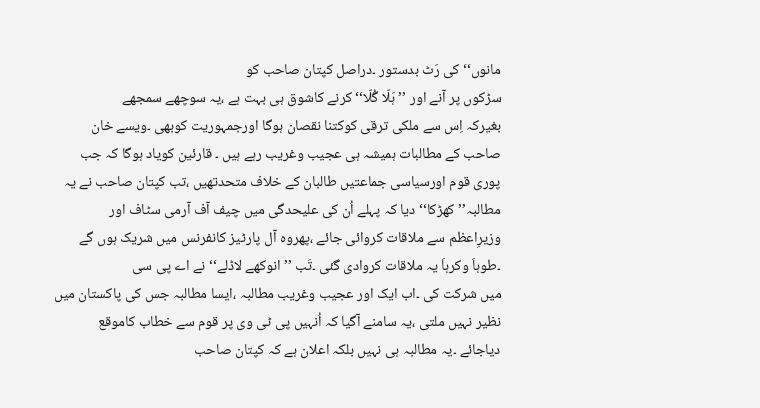مانوں‘‘ کی رَٹ بدستور ۔دراصل کپتان صاحب کو
سڑکوں پر آنے اور ’’ ہَلّا گُلّا‘‘ کرنے کاشوق ہی بہت ہے ،یہ سوچھے سمجھے
بغیرکہ اِس سے ملکی ترقی کوکتنا نقصان ہوگا اورجمہوریت کوبھی ۔ویسے خان
صاحب کے مطالبات ہمیشہ ہی عجیب وغریب رہے ہیں ۔ قارئین کویاد ہوگا کہ جب
پوری قوم اورسیاسی جماعتیں طالبان کے خلاف متحدتھیں ،تب کپتان صاحب نے یہ
مطالبہ’’ کھڑکا‘‘ دیا کہ پہلے اُن کی علیحدگی میں چیف آف آرمی سٹاف اور
وزیرِاعظم سے ملاقات کروائی جائے ،پھروہ آل پارٹیز کانفرنس میں شریک ہوں گے
۔طوہاَ وکرہاَ یہ ملاقات کروادی گئی ۔تَب ’’انوکھے لاڈلے‘‘ نے اے پی سی
میں شرکت کی ۔اب ایک اور عجیب وغریب مطالبہ ،ایسا مطالبہ جس کی پاکستان میں
نظیر نہیں ملتی ،یہ سامنے آگیا کہ اُنہیں پی ٹی وی پر قوم سے خطاب کاموقع
دیاجائے ۔یہ مطالبہ ہی نہیں بلکہ اعلان ہے کہ کپتان صاحب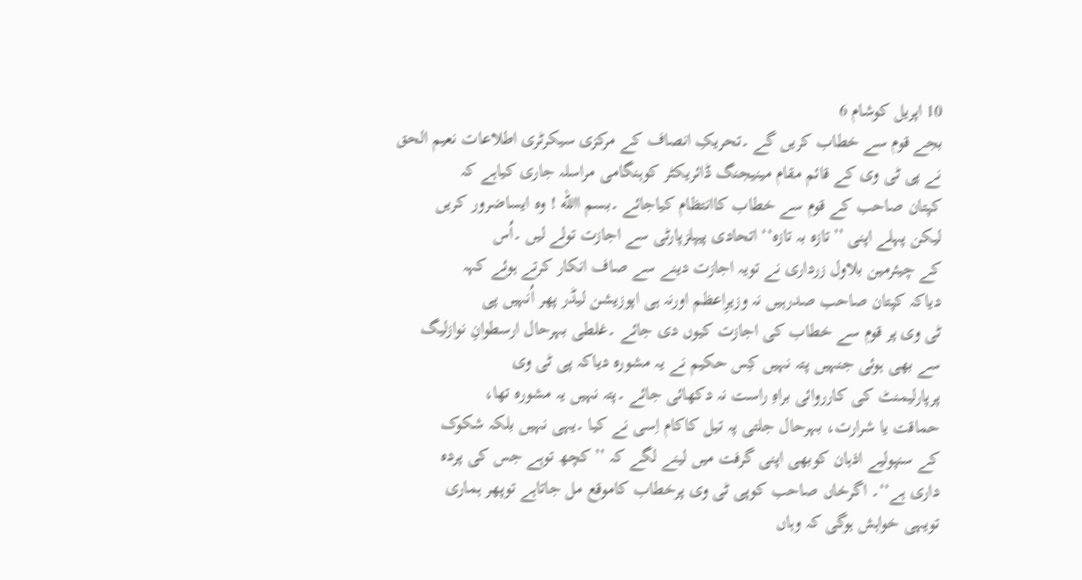10 اپریل کوشام 6
بجے قوم سے خطاب کریں گے ۔تحریکِ انصاف کے مرکزی سیکرٹری اطلاعات نعیم الحق
نے پی ٹی وی کے قائم مقام مینیجنگ ڈائریکٹر کوہنگامی مراسلہ جاری کیاہے کہ
کپتان صاحب کے قوم سے خطاب کاانتظام کیاجائے ۔بسم االله ! وہ ایساضرور کریں
لیکن پہلے اپنی ’’تازہ بہ تازہ‘‘ اتحادی پیپلزپارٹی سے اجازت تولے لیں ۔اُس
کے چیئرمین بلاول زرداری نے تویہ اجازت دینے سے صاف انکار کرتے ہوئے کہہ
دیاکہ کپتان صاحب صدرہیں نہ وزیرِاعظم اورنہ ہی اپوزیشن لیڈر پھر اُنہیں پی
ٹی وی پر قوم سے خطاب کی اجازت کیوں دی جائے ۔غلطی بہرحال ارسطوانِ نوازلیگ
سے بھی ہوئی جنہیں پتہ نہیں کِس حکیم نے یہ مشورہ دیاکہ پی ٹی وی
پرپارلیمنٹ کی کارروائی براہِ راست نہ دکھائی جائے ۔پتہ نہیں یہ مشورہ تھا،
حماقت یا شرارت، بہرحال جلتی پہ تیل کاکام اِسی نے کیا ۔یہی نہیں بلکہ شکوک
کے سنپولیے اذہان کوبھی اپنی گرفت میں لینے لگے کہ ’’کچھ توہے جس کی پردہ
داری ہے‘‘۔ اگرخاں صاحب کوپی ٹی وی پرخطاب کاموقع مل جاتاہے توپھر ہماری
تویہی خواہش ہوگی کہ وہاں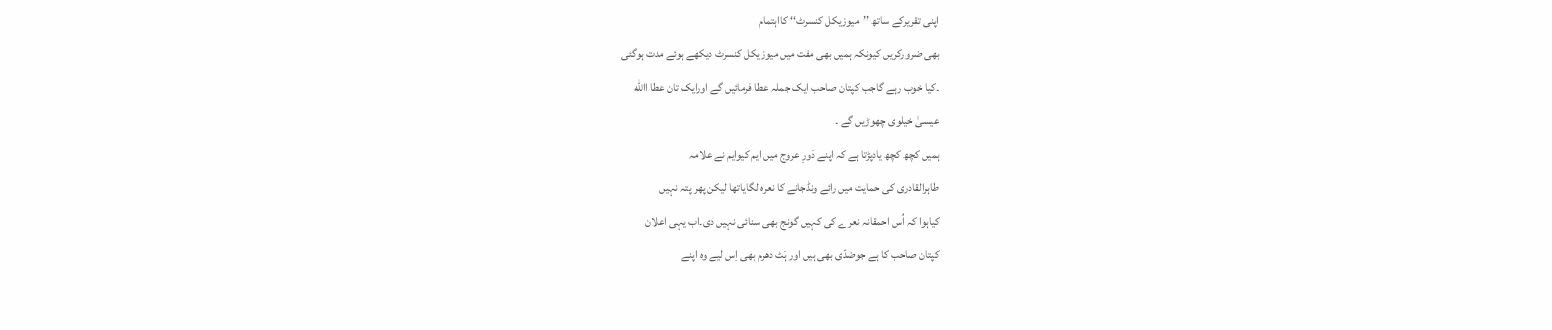اپنی تقریرکے ساتھ ’’میوزیکل کنسرٹ‘‘ کااہتمام
بھی ضرورکریں کیونکہ ہمیں بھی مفت میں میوزیکل کنسرٹ دیکھے ہوئے مدت ہوگئی
۔کیا خوب رہے گاجب کپتان صاحب ایک جملہ عطا فرمائیں گے اورایک تان عطا االله
عیسیٰ خیلوی چھوڑیں گے ۔
ہمیں کچھ کچھ یادپڑتا ہے کہ اپنے دَورِ عروج میں ایم کیوایم نے علامہ
طاہرالقادری کی حمایت میں رائے ونڈجانے کا نعرہ لگایاتھا لیکن پھر پتہ نہیں
کیاہوا کہ اُس احمقانہ نعرے کی کہیں گونج بھی سنائی نہیں دی۔اب یہی اعلان
کپتان صاحب کا ہے جوضدّی بھی ہیں اور ہَٹ دھرم بھی اِس لیے وہ اپنے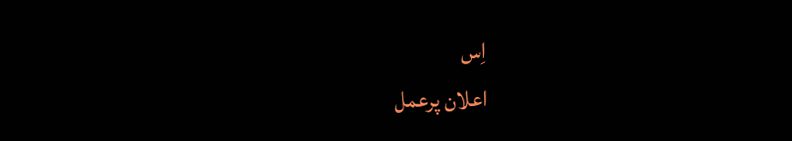اِس
اعلان پرعمل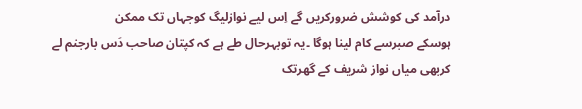درآمد کی کوشش ضرورکریں گے اِس لیے نوازلیگ کوجہاں تک ممکن
ہوسکے صبرسے کام لینا ہوگا ۔یہ توبہرحال طے ہے کہ کپتان صاحب دَس بارجنم لے
کربھی میاں نواز شریف کے گھرتک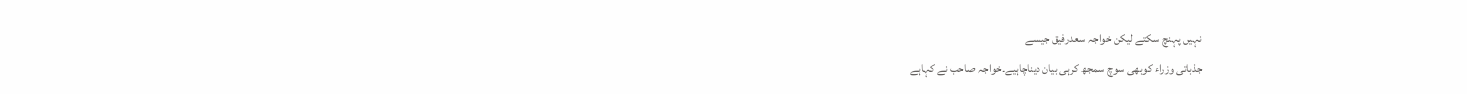نہیں پہنچ سکتے لیکن خواجہ سعدرفیق جیسے
جذباتی وزراء کوبھی سوچ سمجھ کرہی بیان دیناچاہیے۔خواجہ صاحب نے کہاہے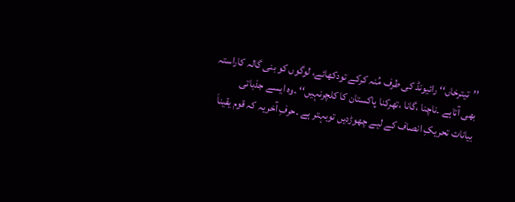’’تیترخاں‘‘ رائیونڈ کی طرف مُنہ کرکے تودکھائے، لوگوں کو بنی گالہ کاراستہ
بھی آتاہے ۔ناچنا ،گانا ،تھرکنا پاکستان کا کلچرنہیں‘‘ ۔وہ ایسے جذباتی
بیانات تحریکِ انصاف کے لیے چھوڑدیں توبہتر ہے ۔حرفِ آخریہ کہ قوم یقیناَ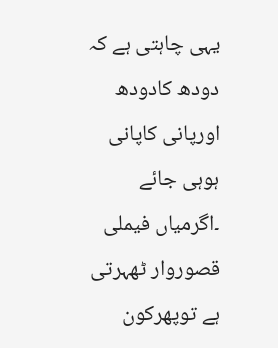یہی چاہتی ہے کہ دودھ کادودھ اورپانی کاپانی ہوہی جائے ۔اگرمیاں فیملی
قصوروار ٹھہرتی ہے توپھرکون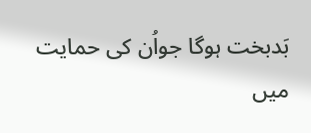بَدبخت ہوگا جواُن کی حمایت میں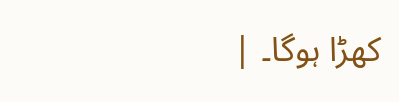کھڑا ہوگا۔ |